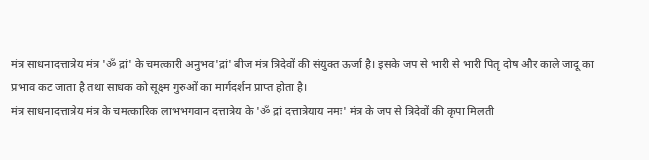मंत्र साधनादत्तात्रेय मंत्र 'ॐ द्रां' के चमत्कारी अनुभव'द्रां' बीज मंत्र त्रिदेवों की संयुक्त ऊर्जा है। इसके जप से भारी से भारी पितृ दोष और काले जादू का प्रभाव कट जाता है तथा साधक को सूक्ष्म गुरुओं का मार्गदर्शन प्राप्त होता है।
मंत्र साधनादत्तात्रेय मंत्र के चमत्कारिक लाभभगवान दत्तात्रेय के 'ॐ द्रां दत्तात्रेयाय नमः' मंत्र के जप से त्रिदेवों की कृपा मिलती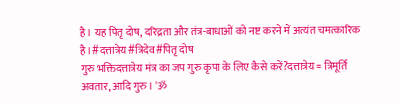है। यह पितृ दोष, दरिद्रता और तंत्र-बाधाओं को नष्ट करने में अत्यंत चमत्कारिक है।#दत्तात्रेय#त्रिदेव#पितृ दोष
गुरु भक्तिदत्तात्रेय मंत्र का जप गुरु कृपा के लिए कैसे करें?दत्तात्रेय = त्रिमूर्ति अवतार, आदि गुरु। 'ॐ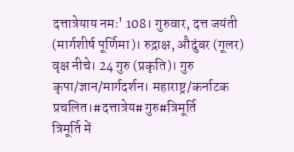दत्तात्रेयाय नमः' 108। गुरुवार, दत्त जयंती (मार्गशीर्ष पूर्णिमा)। रुद्राक्ष, औदुंबर (गूलर) वृक्ष नीचे। 24 गुरु (प्रकृति)। गुरु कृपा/ज्ञान/मार्गदर्शन। महाराष्ट्र/कर्नाटक प्रचलित।#दत्तात्रेय#गुरु#त्रिमूर्ति
त्रिमूर्ति में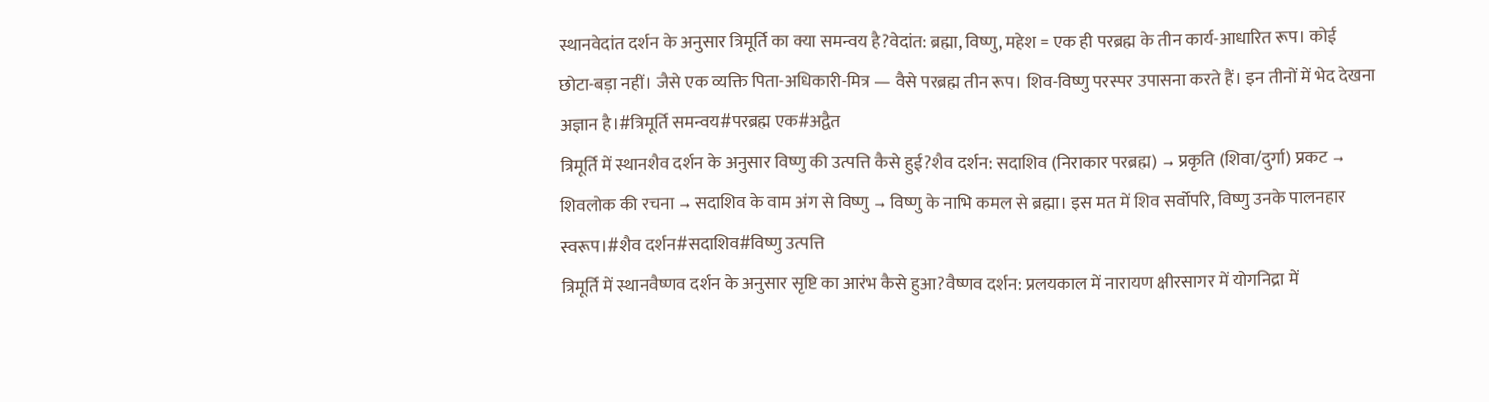स्थानवेदांत दर्शन के अनुसार त्रिमूर्ति का क्या समन्वय है?वेदांत: ब्रह्मा, विष्णु, महेश = एक ही परब्रह्म के तीन कार्य-आधारित रूप। कोई छोटा-बड़ा नहीं। जैसे एक व्यक्ति पिता-अधिकारी-मित्र — वैसे परब्रह्म तीन रूप। शिव-विष्णु परस्पर उपासना करते हैं। इन तीनों में भेद देखना अज्ञान है।#त्रिमूर्ति समन्वय#परब्रह्म एक#अद्वैत
त्रिमूर्ति में स्थानशैव दर्शन के अनुसार विष्णु की उत्पत्ति कैसे हुई?शैव दर्शन: सदाशिव (निराकार परब्रह्म) → प्रकृति (शिवा/दुर्गा) प्रकट → शिवलोक की रचना → सदाशिव के वाम अंग से विष्णु → विष्णु के नाभि कमल से ब्रह्मा। इस मत में शिव सर्वोपरि, विष्णु उनके पालनहार स्वरूप।#शैव दर्शन#सदाशिव#विष्णु उत्पत्ति
त्रिमूर्ति में स्थानवैष्णव दर्शन के अनुसार सृष्टि का आरंभ कैसे हुआ?वैष्णव दर्शन: प्रलयकाल में नारायण क्षीरसागर में योगनिद्रा में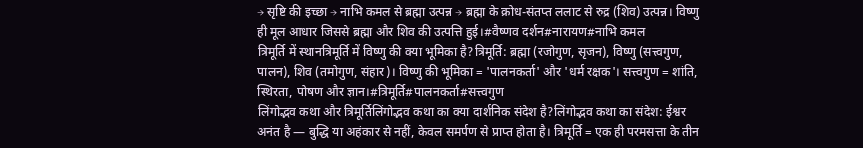→ सृष्टि की इच्छा → नाभि कमल से ब्रह्मा उत्पन्न → ब्रह्मा के क्रोध-संतप्त ललाट से रुद्र (शिव) उत्पन्न। विष्णु ही मूल आधार जिससे ब्रह्मा और शिव की उत्पत्ति हुई।#वैष्णव दर्शन#नारायण#नाभि कमल
त्रिमूर्ति में स्थानत्रिमूर्ति में विष्णु की क्या भूमिका है?त्रिमूर्ति: ब्रह्मा (रजोगुण, सृजन), विष्णु (सत्त्वगुण, पालन), शिव (तमोगुण, संहार)। विष्णु की भूमिका = 'पालनकर्ता' और 'धर्म रक्षक'। सत्त्वगुण = शांति, स्थिरता, पोषण और ज्ञान।#त्रिमूर्ति#पालनकर्ता#सत्त्वगुण
लिंगोद्भव कथा और त्रिमूर्तिलिंगोद्भव कथा का क्या दार्शनिक संदेश है?लिंगोद्भव कथा का संदेश: ईश्वर अनंत है — बुद्धि या अहंकार से नहीं, केवल समर्पण से प्राप्त होता है। त्रिमूर्ति = एक ही परमसत्ता के तीन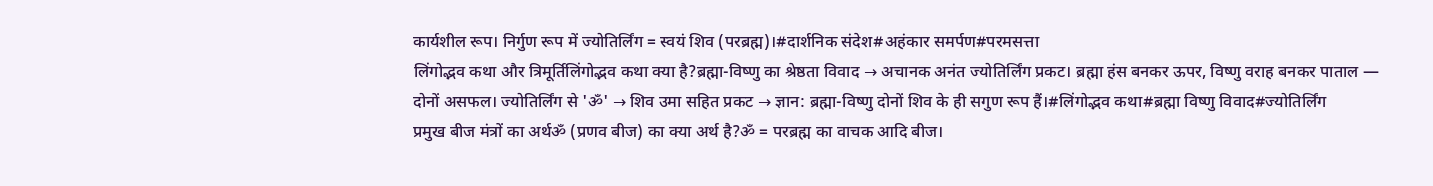कार्यशील रूप। निर्गुण रूप में ज्योतिर्लिंग = स्वयं शिव (परब्रह्म)।#दार्शनिक संदेश#अहंकार समर्पण#परमसत्ता
लिंगोद्भव कथा और त्रिमूर्तिलिंगोद्भव कथा क्या है?ब्रह्मा-विष्णु का श्रेष्ठता विवाद → अचानक अनंत ज्योतिर्लिंग प्रकट। ब्रह्मा हंस बनकर ऊपर, विष्णु वराह बनकर पाताल — दोनों असफल। ज्योतिर्लिंग से 'ॐ' → शिव उमा सहित प्रकट → ज्ञान: ब्रह्मा-विष्णु दोनों शिव के ही सगुण रूप हैं।#लिंगोद्भव कथा#ब्रह्मा विष्णु विवाद#ज्योतिर्लिंग
प्रमुख बीज मंत्रों का अर्थॐ (प्रणव बीज) का क्या अर्थ है?ॐ = परब्रह्म का वाचक आदि बीज।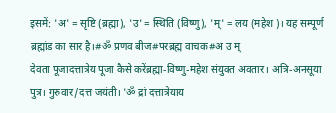इसमें: 'अ' = सृष्टि (ब्रह्मा), 'उ' = स्थिति (विष्णु), 'म्' = लय (महेश)। यह सम्पूर्ण ब्रह्मांड का सार है।#ॐ प्रणव बीज#परब्रह्म वाचक#अ उ म्
देवता पूजादत्तात्रेय पूजा कैसे करेंब्रह्मा-विष्णु-महेश संयुक्त अवतार। अत्रि-अनसूया पुत्र। गुरुवार/दत्त जयंती। 'ॐ द्रां दत्तात्रेयाय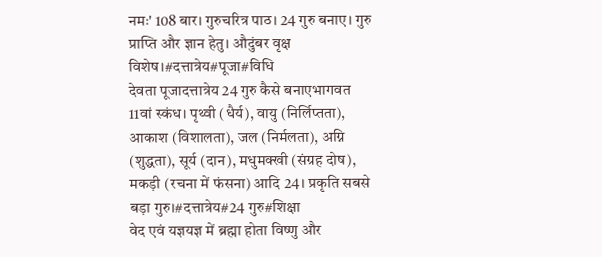नमः' 108 बार। गुरुचरित्र पाठ। 24 गुरु बनाए। गुरु प्राप्ति और ज्ञान हेतु। औदुंबर वृक्ष विशेष।#दत्तात्रेय#पूजा#विधि
देवता पूजादत्तात्रेय 24 गुरु कैसे बनाएभागवत 11वां स्कंध। पृथ्वी (धैर्य), वायु (निर्लिप्तता), आकाश (विशालता), जल (निर्मलता), अग्नि (शुद्धता), सूर्य (दान), मधुमक्खी (संग्रह दोष), मकड़ी (रचना में फंसना) आदि 24। प्रकृति सबसे बड़ा गुरु।#दत्तात्रेय#24 गुरु#शिक्षा
वेद एवं यज्ञयज्ञ में ब्रह्मा होता विष्णु और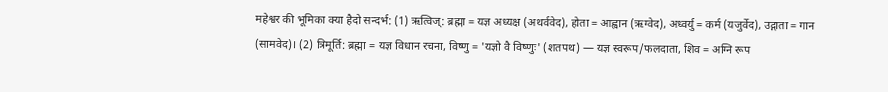महेश्वर की भूमिका क्या हैदो सन्दर्भ: (1) ऋत्विज्: ब्रह्मा = यज्ञ अध्यक्ष (अथर्ववेद), होता = आह्वान (ऋग्वेद), अध्वर्यु = कर्म (यजुर्वेद), उद्गाता = गान (सामवेद)। (2) त्रिमूर्ति: ब्रह्मा = यज्ञ विधान रचना, विष्णु = 'यज्ञो वै विष्णुः' (शतपथ) — यज्ञ स्वरूप/फलदाता, शिव = अग्नि रूप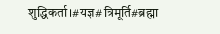शुद्धिकर्ता।#यज्ञ#त्रिमूर्ति#ब्रह्मा